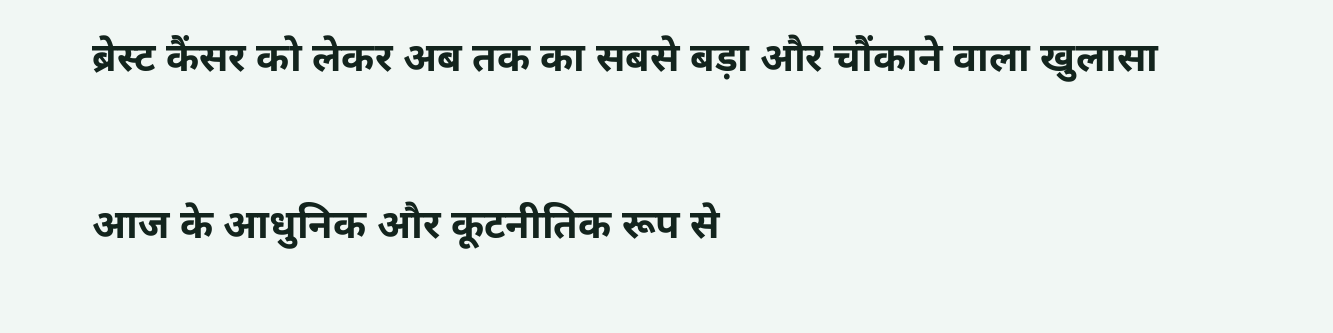ब्रेस्ट कैंसर को लेकर अब तक का सबसे बड़ा और चौंकाने वाला खुलासा

आज के आधुनिक और कूटनीतिक रूप से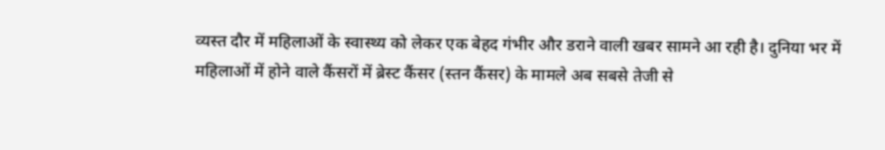व्यस्त दौर में महिलाओं के स्वास्थ्य को लेकर एक बेहद गंभीर और डराने वाली खबर सामने आ रही है। दुनिया भर में महिलाओं में होने वाले कैंसरों में ब्रेस्ट कैंसर (स्तन कैंसर) के मामले अब सबसे तेजी से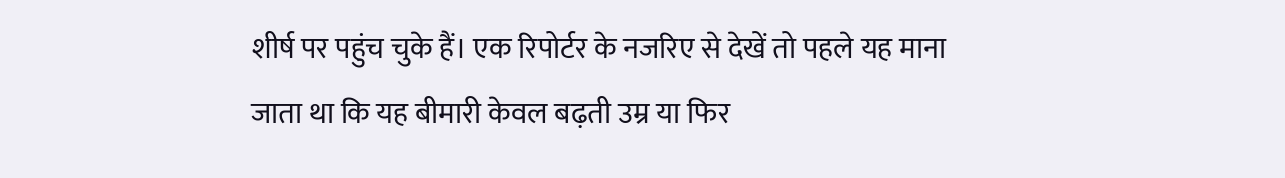शीर्ष पर पहुंच चुके हैं। एक रिपोर्टर के नजरिए से देखें तो पहले यह माना जाता था कि यह बीमारी केवल बढ़ती उम्र या फिर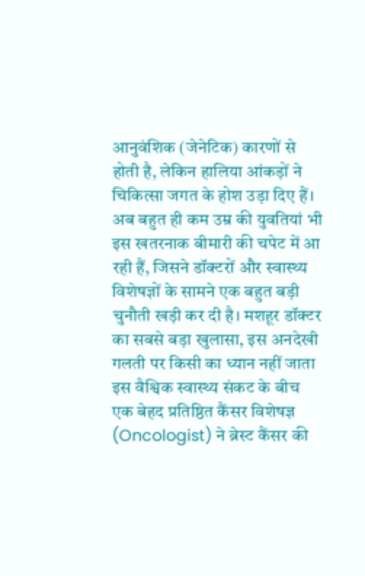आनुवंशिक (जेनेटिक) कारणों से होती है, लेकिन हालिया आंकड़ों ने चिकित्सा जगत के होश उड़ा दिए हैं। अब बहुत ही कम उम्र की युवतियां भी इस खतरनाक बीमारी की चपेट में आ रही हैं, जिसने डॉक्टरों और स्वास्थ्य विशेषज्ञों के सामने एक बहुत बड़ी चुनौती खड़ी कर दी है। मशहूर डॉक्टर का सबसे बड़ा खुलासा, इस अनदेखी गलती पर किसी का ध्यान नहीं जाता इस वैश्विक स्वास्थ्य संकट के बीच एक बेहद प्रतिष्ठित कैंसर विशेषज्ञ (Oncologist) ने ब्रेस्ट कैंसर की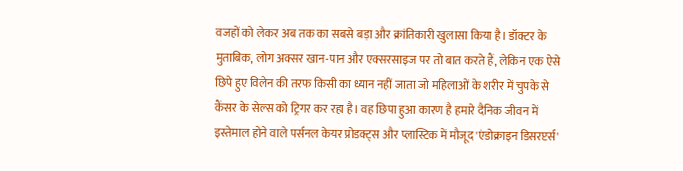वजहों को लेकर अब तक का सबसे बड़ा और क्रांतिकारी खुलासा किया है। डॉक्टर के मुताबिक, लोग अक्सर खान-पान और एक्सरसाइज पर तो बात करते हैं, लेकिन एक ऐसे छिपे हुए विलेन की तरफ किसी का ध्यान नहीं जाता जो महिलाओं के शरीर में चुपके से कैंसर के सेल्स को ट्रिगर कर रहा है। वह छिपा हुआ कारण है हमारे दैनिक जीवन में इस्तेमाल होने वाले पर्सनल केयर प्रोडक्ट्स और प्लास्टिक में मौजूद 'एंडोक्राइन डिसरप्टर्स'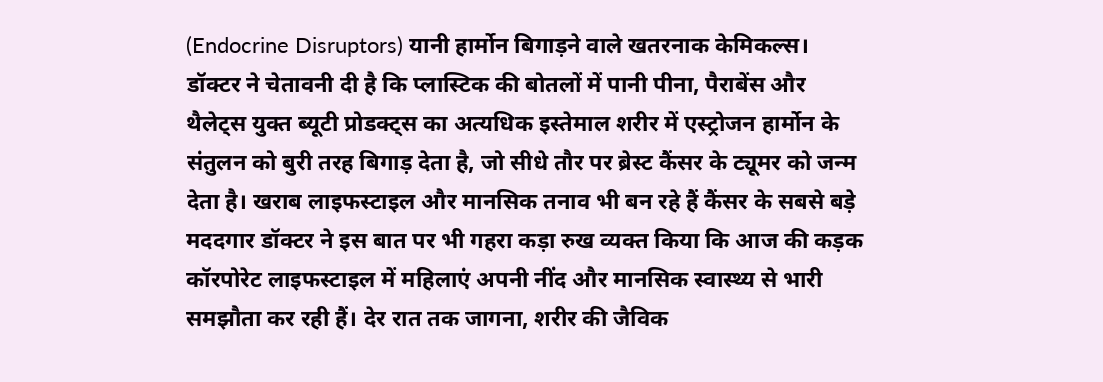(Endocrine Disruptors) यानी हार्मोन बिगाड़ने वाले खतरनाक केमिकल्स। डॉक्टर ने चेतावनी दी है कि प्लास्टिक की बोतलों में पानी पीना, पैराबेंस और थैलेट्स युक्त ब्यूटी प्रोडक्ट्स का अत्यधिक इस्तेमाल शरीर में एस्ट्रोजन हार्मोन के संतुलन को बुरी तरह बिगाड़ देता है, जो सीधे तौर पर ब्रेस्ट कैंसर के ट्यूमर को जन्म देता है। खराब लाइफस्टाइल और मानसिक तनाव भी बन रहे हैं कैंसर के सबसे बड़े मददगार डॉक्टर ने इस बात पर भी गहरा कड़ा रुख व्यक्त किया कि आज की कड़क कॉरपोरेट लाइफस्टाइल में महिलाएं अपनी नींद और मानसिक स्वास्थ्य से भारी समझौता कर रही हैं। देर रात तक जागना, शरीर की जैविक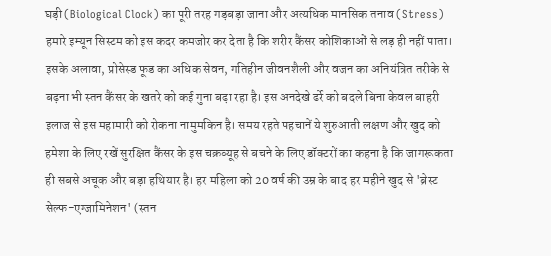घड़ी (Biological Clock) का पूरी तरह गड़बड़ा जाना और अत्यधिक मानसिक तनाव (Stress) हमारे इम्यून सिस्टम को इस कदर कमजोर कर देता है कि शरीर कैंसर कोशिकाओं से लड़ ही नहीं पाता। इसके अलावा, प्रोसेस्ड फूड का अधिक सेवन, गतिहीन जीवनशैली और वजन का अनियंत्रित तरीके से बढ़ना भी स्तन कैंसर के खतरे को कई गुना बढ़ा रहा है। इस अनदेखे ढर्रे को बदले बिना केवल बाहरी इलाज से इस महामारी को रोकना नामुमकिन है। समय रहते पहचानें ये शुरुआती लक्षण और खुद को हमेशा के लिए रखें सुरक्षित कैंसर के इस चक्रव्यूह से बचने के लिए डॉक्टरों का कहना है कि जागरूकता ही सबसे अचूक और बड़ा हथियार है। हर महिला को 20 वर्ष की उम्र के बाद हर महीने खुद से 'ब्रेस्ट सेल्फ-एग्जामिनेशन' (स्तन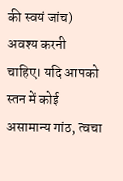की स्वयं जांच) अवश्य करनी चाहिए। यदि आपको स्तन में कोई असामान्य गांठ, त्वचा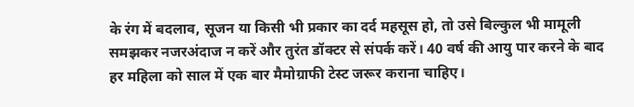के रंग में बदलाव, सूजन या किसी भी प्रकार का दर्द महसूस हो, तो उसे बिल्कुल भी मामूली समझकर नजरअंदाज न करें और तुरंत डॉक्टर से संपर्क करें। 40 वर्ष की आयु पार करने के बाद हर महिला को साल में एक बार मैमोग्राफी टेस्ट जरूर कराना चाहिए।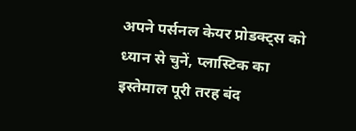अपने पर्सनल केयर प्रोडक्ट्स को ध्यान से चुनें, प्लास्टिक का इस्तेमाल पूरी तरह बंद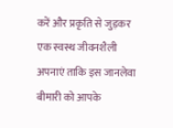करें और प्रकृति से जुड़कर एक स्वस्थ जीवनशैली अपनाएं ताकि इस जानलेवा बीमारी को आपके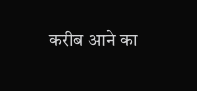करीब आने का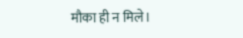मौका ही न मिले।